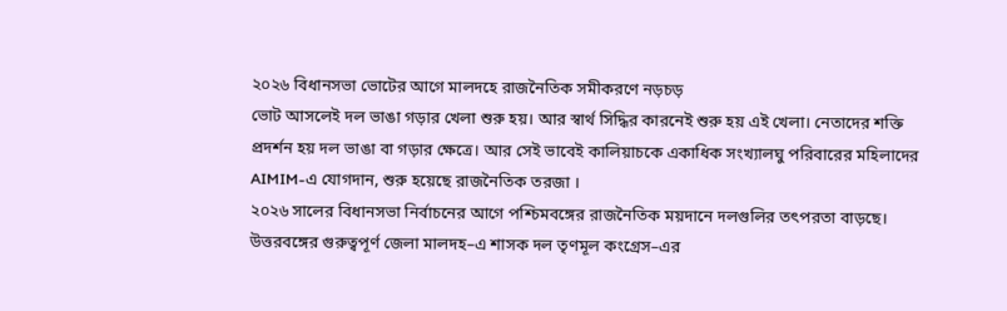২০২৬ বিধানসভা ভোটের আগে মালদহে রাজনৈতিক সমীকরণে নড়চড়
ভোট আসলেই দল ভাঙা গড়ার খেলা শুরু হয়। আর স্বার্থ সিদ্ধির কারনেই শুরু হয় এই খেলা। নেতাদের শক্তি প্রদর্শন হয় দল ভাঙা বা গড়ার ক্ষেত্রে। আর সেই ভাবেই কালিয়াচকে একাধিক সংখ্যালঘু পরিবারের মহিলাদের AIMIM-এ যোগদান, শুরু হয়েছে রাজনৈতিক তরজা ।
২০২৬ সালের বিধানসভা নির্বাচনের আগে পশ্চিমবঙ্গের রাজনৈতিক ময়দানে দলগুলির তৎপরতা বাড়ছে। উত্তরবঙ্গের গুরুত্বপূর্ণ জেলা মালদহ–এ শাসক দল তৃণমূল কংগ্রেস–এর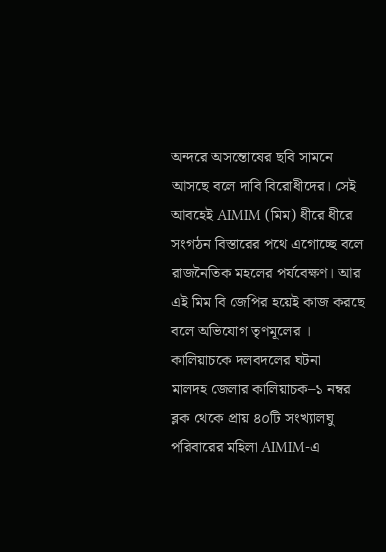অন্দরে অসন্তোষের ছবি সামনে আসছে বলে দাবি বিরোধীদের। সেই আবহেই AIMIM (মিম) ধীরে ধীরে সংগঠন বিস্তারের পথে এগোচ্ছে বলে রাজনৈতিক মহলের পর্যবেক্ষণ। আর এই মিম বি জেপির হয়েই কাজ করছে বলে অভিযোগ তৃণমূলের ।
কালিয়াচকে দলবদলের ঘটনা
মালদহ জেলার কালিয়াচক–১ নম্বর ব্লক থেকে প্রায় ৪০টি সংখ্যালঘু পরিবারের মহিলা AIMIM-এ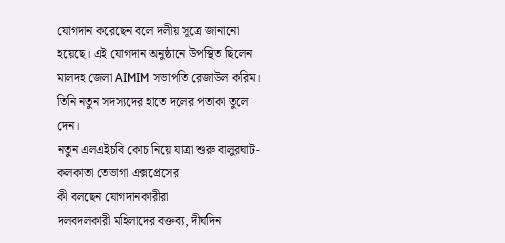যোগদান করেছেন বলে দলীয় সূত্রে জানানো হয়েছে। এই যোগদান অনুষ্ঠানে উপস্থিত ছিলেন মালদহ জেলা AIMIM সভাপতি রেজাউল করিম। তিনি নতুন সদস্যদের হাতে দলের পতাকা তুলে দেন।
নতুন এলএইচবি কোচ নিয়ে যাত্রা শুরু বালুরঘাট-কলকাতা তেভাগা এক্সপ্রেসের
কী বলছেন যোগদানকারীরা
দলবদলকারী মহিলাদের বক্তব্য, দীর্ঘদিন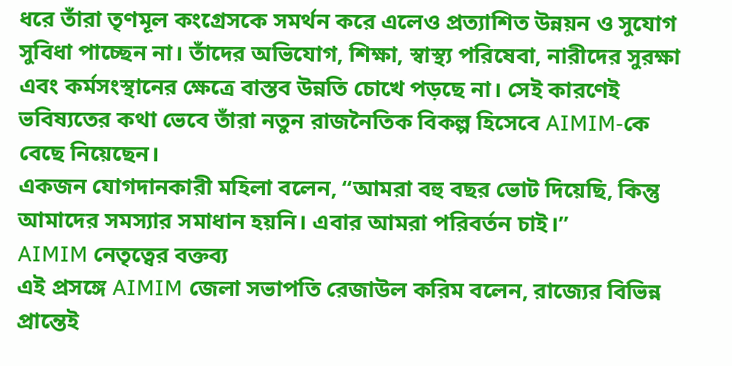ধরে তাঁরা তৃণমূল কংগ্রেসকে সমর্থন করে এলেও প্রত্যাশিত উন্নয়ন ও সুযোগ সুবিধা পাচ্ছেন না। তাঁদের অভিযোগ, শিক্ষা, স্বাস্থ্য পরিষেবা, নারীদের সুরক্ষা এবং কর্মসংস্থানের ক্ষেত্রে বাস্তব উন্নতি চোখে পড়ছে না। সেই কারণেই ভবিষ্যতের কথা ভেবে তাঁরা নতুন রাজনৈতিক বিকল্প হিসেবে AIMIM-কে বেছে নিয়েছেন।
একজন যোগদানকারী মহিলা বলেন, “আমরা বহু বছর ভোট দিয়েছি, কিন্তু আমাদের সমস্যার সমাধান হয়নি। এবার আমরা পরিবর্তন চাই।”
AIMIM নেতৃত্বের বক্তব্য
এই প্রসঙ্গে AIMIM জেলা সভাপতি রেজাউল করিম বলেন, রাজ্যের বিভিন্ন প্রান্তেই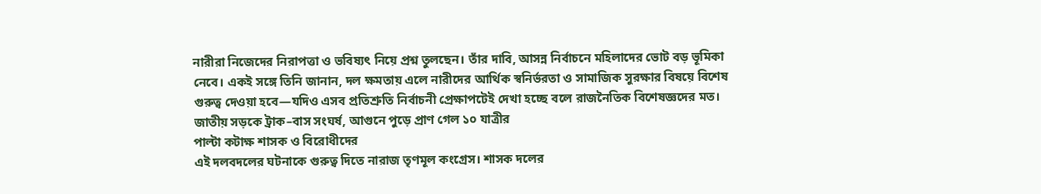নারীরা নিজেদের নিরাপত্তা ও ভবিষ্যৎ নিয়ে প্রশ্ন তুলছেন। তাঁর দাবি, আসন্ন নির্বাচনে মহিলাদের ভোট বড় ভূমিকা নেবে। একই সঙ্গে তিনি জানান, দল ক্ষমতায় এলে নারীদের আর্থিক স্বনির্ভরতা ও সামাজিক সুরক্ষার বিষয়ে বিশেষ গুরুত্ব দেওয়া হবে—যদিও এসব প্রতিশ্রুতি নির্বাচনী প্রেক্ষাপটেই দেখা হচ্ছে বলে রাজনৈতিক বিশেষজ্ঞদের মত।
জাতীয় সড়কে ট্রাক–বাস সংঘর্ষ, আগুনে পুড়ে প্রাণ গেল ১০ যাত্রীর
পাল্টা কটাক্ষ শাসক ও বিরোধীদের
এই দলবদলের ঘটনাকে গুরুত্ব দিতে নারাজ তৃণমূল কংগ্রেস। শাসক দলের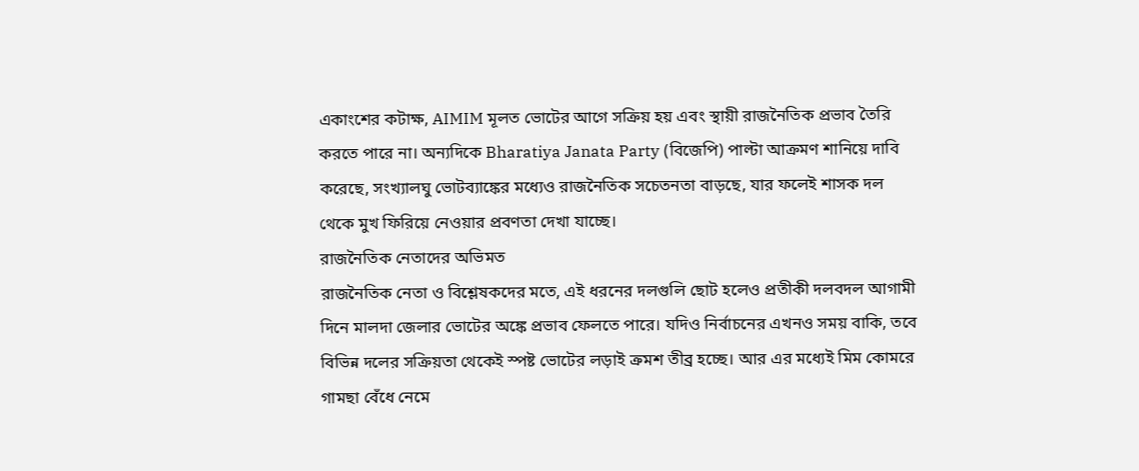একাংশের কটাক্ষ, AIMIM মূলত ভোটের আগে সক্রিয় হয় এবং স্থায়ী রাজনৈতিক প্রভাব তৈরি করতে পারে না। অন্যদিকে Bharatiya Janata Party (বিজেপি) পাল্টা আক্রমণ শানিয়ে দাবি করেছে, সংখ্যালঘু ভোটব্যাঙ্কের মধ্যেও রাজনৈতিক সচেতনতা বাড়ছে, যার ফলেই শাসক দল থেকে মুখ ফিরিয়ে নেওয়ার প্রবণতা দেখা যাচ্ছে।
রাজনৈতিক নেতাদের অভিমত
রাজনৈতিক নেতা ও বিশ্লেষকদের মতে, এই ধরনের দলগুলি ছোট হলেও প্রতীকী দলবদল আগামী দিনে মালদা জেলার ভোটের অঙ্কে প্রভাব ফেলতে পারে। যদিও নির্বাচনের এখনও সময় বাকি, তবে বিভিন্ন দলের সক্রিয়তা থেকেই স্পষ্ট ভোটের লড়াই ক্রমশ তীব্র হচ্ছে। আর এর মধ্যেই মিম কোমরে গামছা বেঁধে নেমে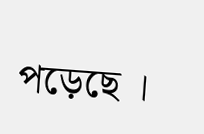পড়েছে ।